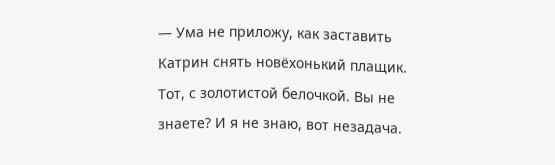— Ума не приложу, как заставить Катрин снять новёхонький плащик. Тот, с золотистой белочкой. Вы не знаете? И я не знаю, вот незадача.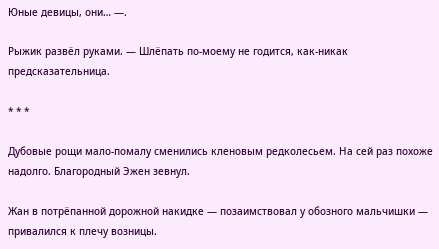Юные девицы, они… —.

Рыжик развёл руками. — Шлёпать по-моему не годится, как-никак предсказательница.

* * *

Дубовые рощи мало-помалу сменились кленовым редколесьем. На сей раз похоже надолго. Благородный Эжен зевнул.

Жан в потрёпанной дорожной накидке — позаимствовал у обозного мальчишки — привалился к плечу возницы.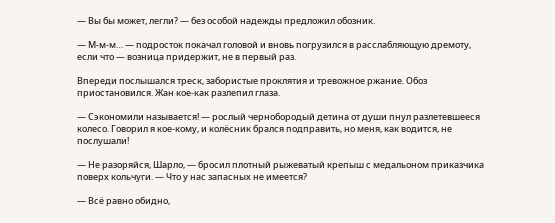— Вы бы может, легли? — без особой надежды предложил обозник.

— М-м-м… — подросток покачал головой и вновь погрузился в расслабляющую дремоту, если что — возница придержит, не в первый раз.

Впереди послышался треск, забористые проклятия и тревожное ржание. Обоз приостановился. Жан кое-как разлепил глаза.

— Сэкономили называется! — рослый чернобородый детина от души пнул разлетевшееся колесо. Говорил я кое-кому, и колёсник брался подправить, но меня, как водится, не послушали!

— Не разоряйся, Шарло, — бросил плотный рыжеватый крепыш с медальоном приказчика поверх кольчуги. — Что у нас запасных не имеется?

— Всё равно обидно,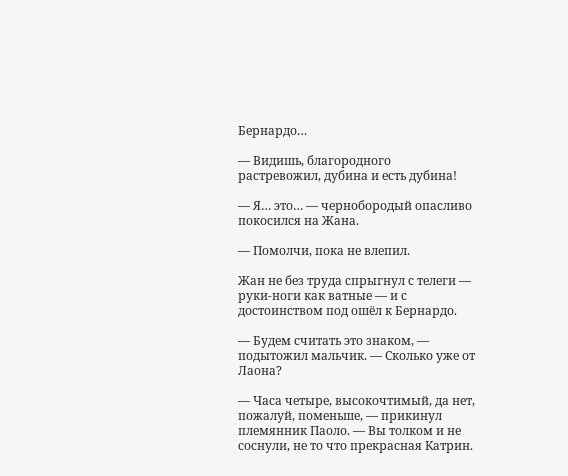Бернардо…

— Видишь, благородного растревожил, дубина и есть дубина!

— Я… это… — чернобородый опасливо покосился на Жана.

— Помолчи, пока не влепил.

Жан не без труда спрыгнул с телеги — руки-ноги как ватные — и с достоинством под ошёл к Бернардо.

— Будем считать это знаком, — подытожил мальчик. — Сколько уже от Лаона?

— Часа четыре, высокочтимый, да нет, пожалуй, поменьше, — прикинул племянник Паоло. — Вы толком и не соснули, не то что прекрасная Катрин.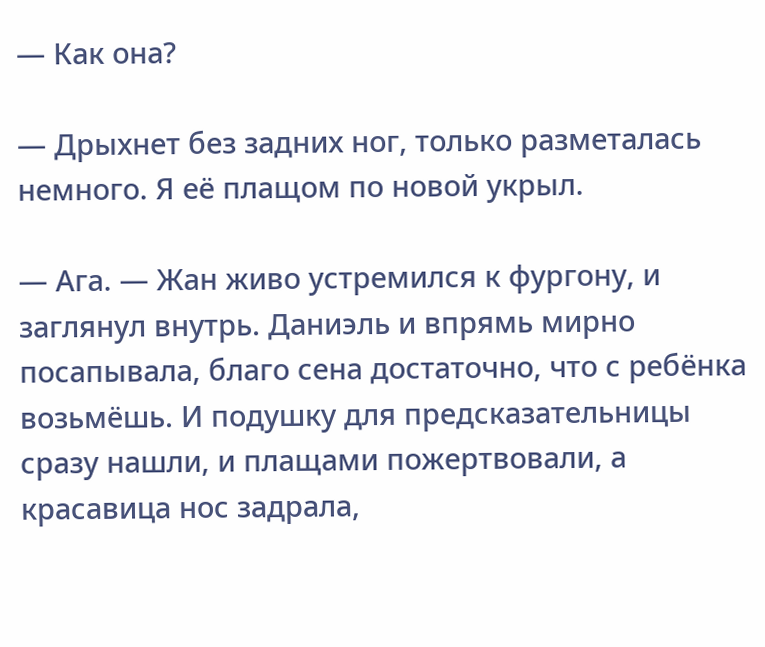— Как она?

— Дрыхнет без задних ног, только разметалась немного. Я её плащом по новой укрыл.

— Ага. — Жан живо устремился к фургону, и заглянул внутрь. Даниэль и впрямь мирно посапывала, благо сена достаточно, что с ребёнка возьмёшь. И подушку для предсказательницы сразу нашли, и плащами пожертвовали, а красавица нос задрала,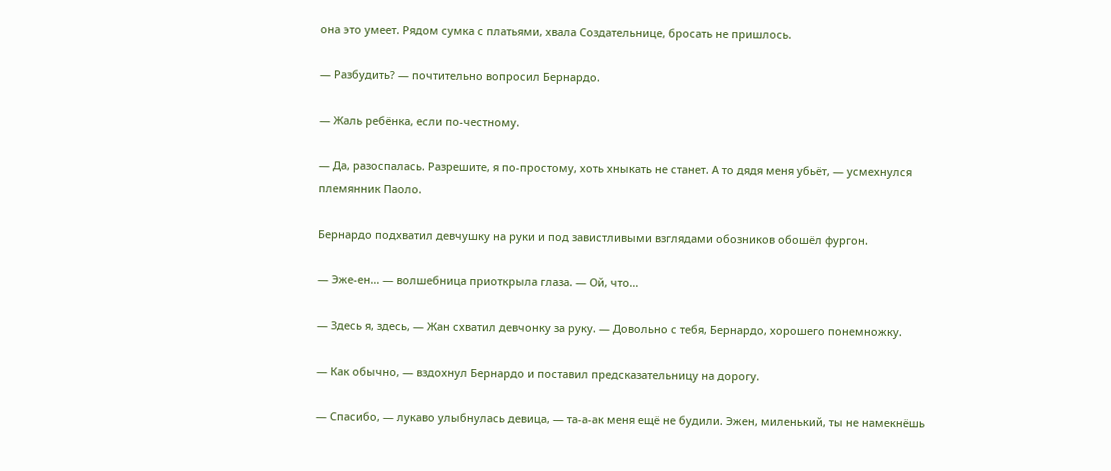она это умеет. Рядом сумка с платьями, хвала Создательнице, бросать не пришлось.

— Разбудить? — почтительно вопросил Бернардо.

— Жаль ребёнка, если по-честному.

— Да, разоспалась. Разрешите, я по-простому, хоть хныкать не станет. А то дядя меня убьёт, — усмехнулся племянник Паоло.

Бернардо подхватил девчушку на руки и под завистливыми взглядами обозников обошёл фургон.

— Эже-ен… — волшебница приоткрыла глаза. — Ой, что…

— Здесь я, здесь, — Жан схватил девчонку за руку. — Довольно с тебя, Бернардо, хорошего понемножку.

— Как обычно, — вздохнул Бернардо и поставил предсказательницу на дорогу.

— Спасибо, — лукаво улыбнулась девица, — та-а-ак меня ещё не будили. Эжен, миленький, ты не намекнёшь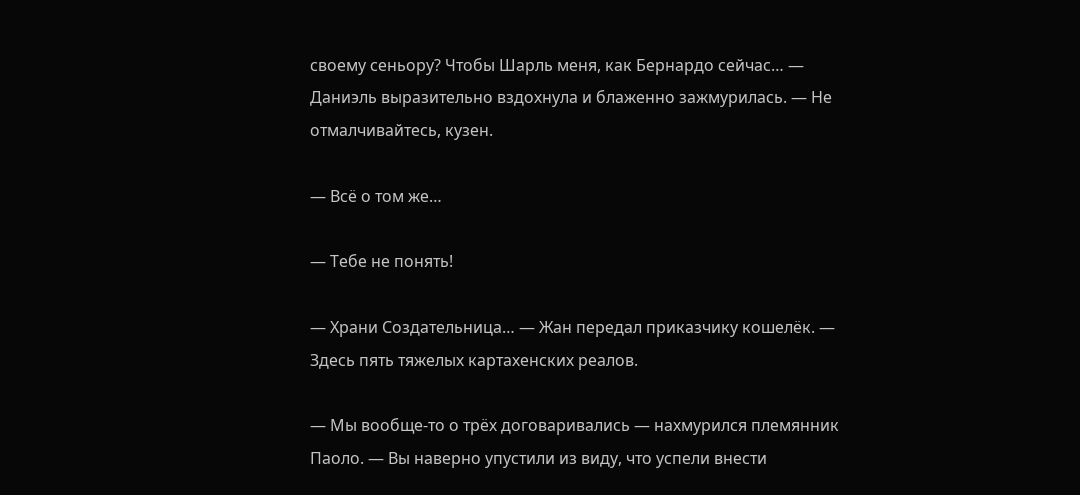своему сеньору? Чтобы Шарль меня, как Бернардо сейчас… — Даниэль выразительно вздохнула и блаженно зажмурилась. — Не отмалчивайтесь, кузен.

— Всё о том же…

— Тебе не понять!

— Храни Создательница… — Жан передал приказчику кошелёк. — Здесь пять тяжелых картахенских реалов.

— Мы вообще-то о трёх договаривались — нахмурился племянник Паоло. — Вы наверно упустили из виду, что успели внести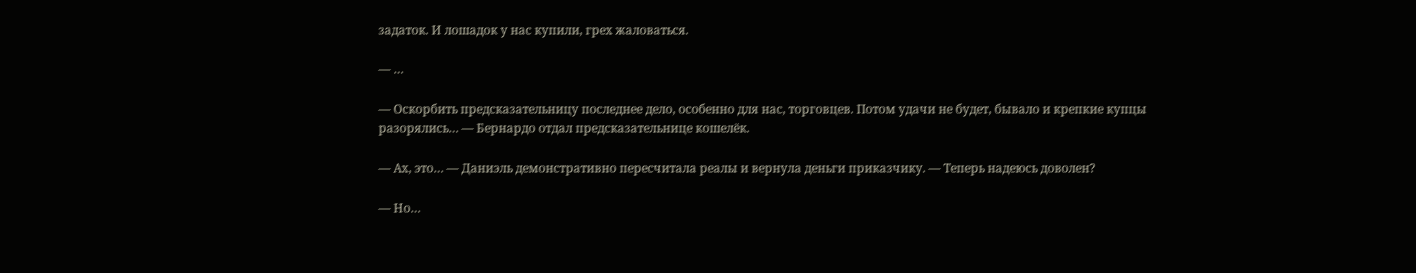задаток. И лошадок у нас купили, грех жаловаться.

— …

— Оскорбить предсказательницу последнее дело, особенно для нас, торговцев. Потом удачи не будет, бывало и крепкие купцы разорялись… — Бернардо отдал предсказательнице кошелёк.

— Ах, это… — Даниэль демонстративно пересчитала реалы и вернула деньги приказчику. — Теперь надеюсь доволен?

— Но…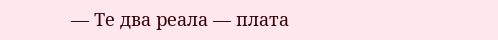— Те два реала — плата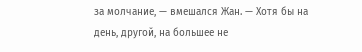за молчание, — вмешался Жан. — Хотя бы на день, другой, на большее не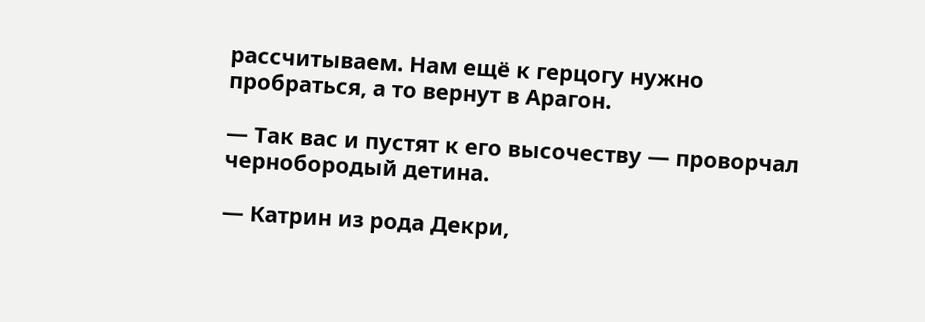рассчитываем. Нам ещё к герцогу нужно пробраться, а то вернут в Арагон.

— Так вас и пустят к его высочеству — проворчал чернобородый детина.

— Катрин из рода Декри,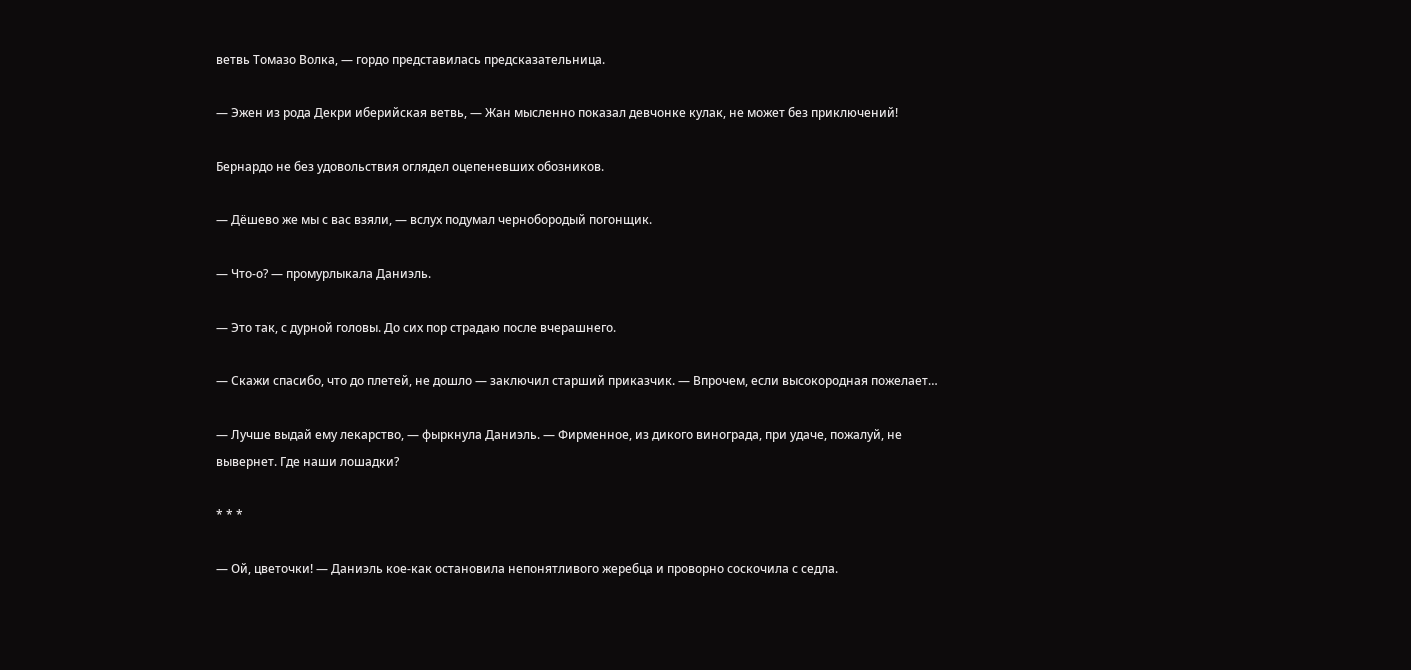ветвь Томазо Волка, — гордо представилась предсказательница.

— Эжен из рода Декри иберийская ветвь, — Жан мысленно показал девчонке кулак, не может без приключений!

Бернардо не без удовольствия оглядел оцепеневших обозников.

— Дёшево же мы с вас взяли, — вслух подумал чернобородый погонщик.

— Что-о? — промурлыкала Даниэль.

— Это так, с дурной головы. До сих пор страдаю после вчерашнего.

— Скажи спасибо, что до плетей, не дошло — заключил старший приказчик. — Впрочем, если высокородная пожелает…

— Лучше выдай ему лекарство, — фыркнула Даниэль. — Фирменное, из дикого винограда, при удаче, пожалуй, не вывернет. Где наши лошадки?

* * *

— Ой, цветочки! — Даниэль кое-как остановила непонятливого жеребца и проворно соскочила с седла.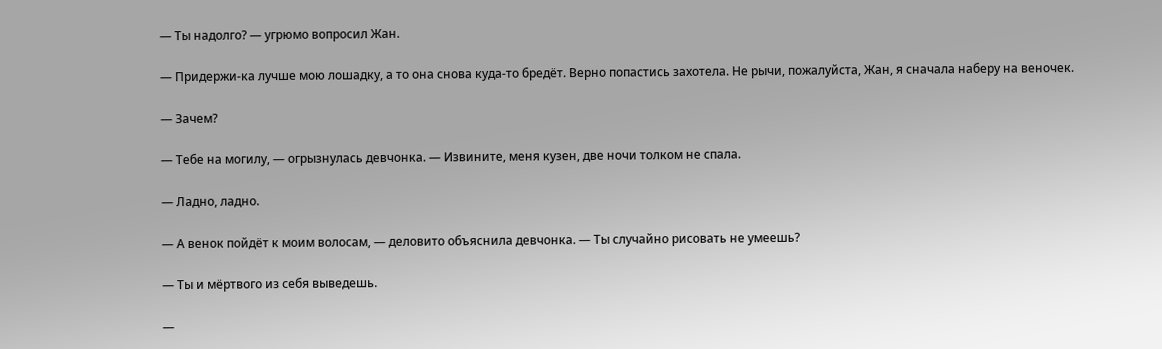— Ты надолго? — угрюмо вопросил Жан.

— Придержи-ка лучше мою лошадку, а то она снова куда-то бредёт. Верно попастись захотела. Не рычи, пожалуйста, Жан, я сначала наберу на веночек.

— Зачем?

— Тебе на могилу, — огрызнулась девчонка. — Извините, меня кузен, две ночи толком не спала.

— Ладно, ладно.

— А венок пойдёт к моим волосам, — деловито объяснила девчонка. — Ты случайно рисовать не умеешь?

— Ты и мёртвого из себя выведешь.

—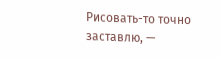Рисовать-то точно заставлю, —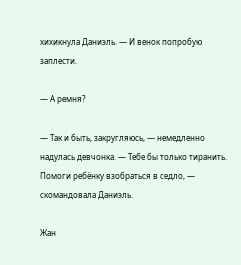хихикнула Даниэль. — И венок попробую заплести.

— А ремня?

— Так и быть, закругляюсь, — немедленно надулась девчонка. — Тебе бы только тиранить. Помоги ребёнку взобраться в седло, — скомандовала Даниэль.

Жан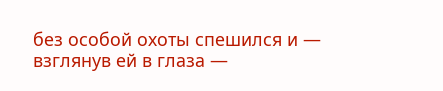без особой охоты спешился и — взглянув ей в глаза —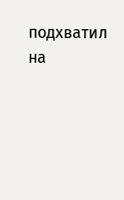подхватил на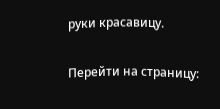руки красавицу.

Перейти на страницу: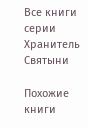Все книги серии Хранитель Святыни

Похожие книги